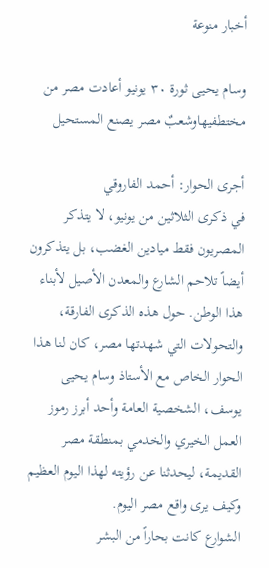أخبار منوعة

وسام يحيى ثورة ٣٠ يونيو أعادت مصر من مختطفيهاوشعبٌ مصر يصنع المستحيل

أجرى الحوار: أحمد الفاروقي
في ذكرى الثلاثين من يونيو، لا يتذكر المصريون فقط ميادين الغضب، بل يتذكرون أيضاً تلاحم الشارع والمعدن الأصيل لأبناء هذا الوطن. حول هذه الذكرى الفارقة، والتحولات التي شهدتها مصر، كان لنا هذا الحوار الخاص مع الأستاذ وسام يحيى يوسف، الشخصية العامة وأحد أبرز رموز العمل الخيري والخدمي بمنطقة مصر القديمة، ليحدثنا عن رؤيته لهذا اليوم العظيم وكيف يرى واقع مصر اليوم.
الشوارع كانت بحاراً من البشر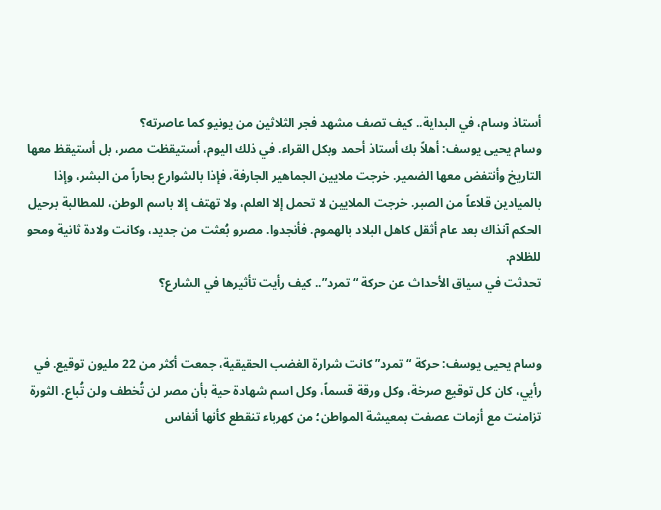أستاذ وسام، في البداية.. كيف تصف مشهد فجر الثلاثين من يونيو كما عاصرته؟
وسام يحيى يوسف: أهلاً بك أستاذ أحمد وبكل القراء. في ذلك اليوم، أستيقظت مصر، بل أستيقظ معها التاريخ وأنتفض معها الضمير. خرجت ملايين الجماهير الجارفة، فإذا بالشوارع بحاراً من البشر، وإذا بالميادين قلاعاً من الصبر. خرجت الملايين لا تحمل إلا العلم، ولا تهتف إلا باسم الوطن، للمطالبة برحيل الحكم آنذاك بعد عام أثقل كاهل البلاد بالهموم. فأنجدوا. مصرو بُعثت من جديد، وكانت ولادة ثانية ومحو للظلام.
تحدثت في سياق الأحداث عن حركة “تمرد”.. كيف رأيت تأثيرها في الشارع؟


وسام يحيى يوسف: حركة “تمرد” كانت شرارة الغضب الحقيقية، جمعت أكثر من 22 مليون توقيع. في رأيي، كان كل توقيع صرخة، وكل ورقة قسماً، وكل اسم شهادة حية بأن مصر لن تُخطف ولن تُباع. الثورة تزامنت مع أزمات عصفت بمعيشة المواطن؛ من كهرباء تنقطع كأنها أنفاس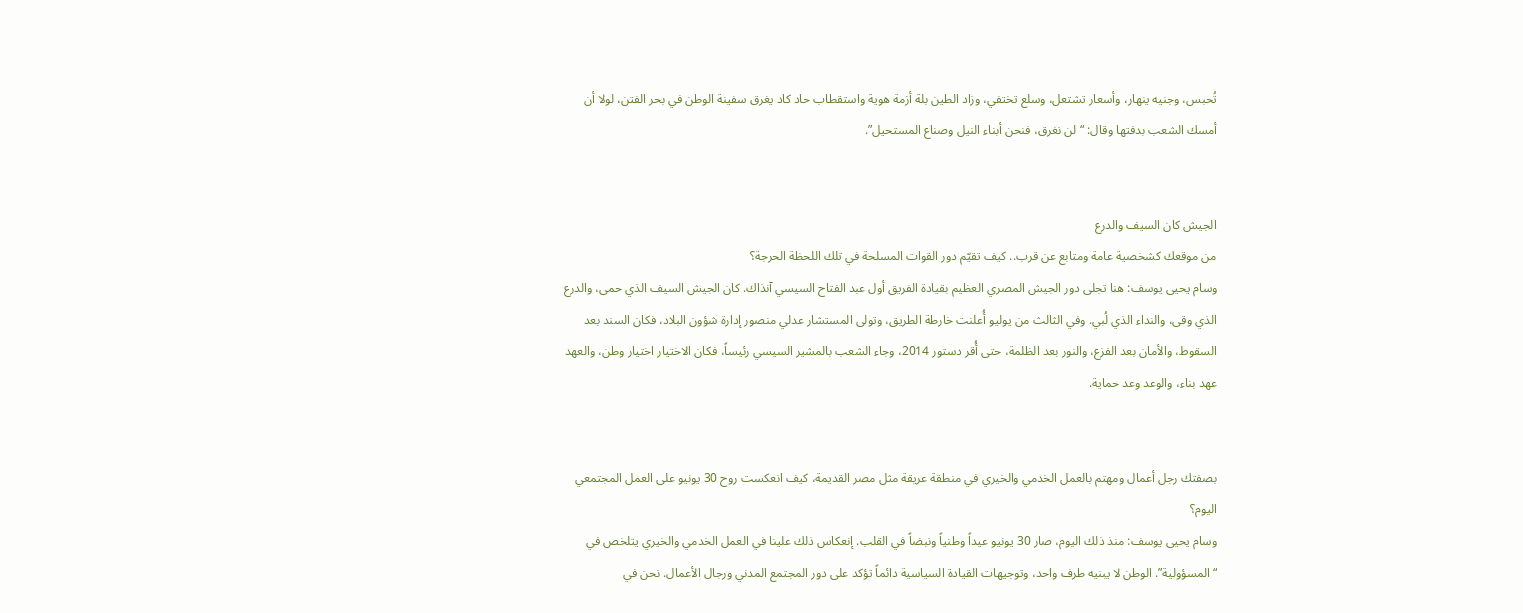تُحبس، وجنيه ينهار، وأسعار تشتعل، وسلع تختفي، وزاد الطين بلة أزمة هوية واستقطاب حاد كاد يغرق سفينة الوطن في بحر الفتن، لولا أن أمسك الشعب بدفتها وقال: “لن نغرق، فنحن أبناء النيل وصناع المستحيل”.


الجيش كان السيف والدرع
من موقعك كشخصية عامة ومتابع عن قرب.. كيف تقيّم دور القوات المسلحة في تلك اللحظة الحرجة؟
وسام يحيى يوسف: هنا تجلى دور الجيش المصري العظيم بقيادة الفريق أول عبد الفتاح السيسي آنذاك. كان الجيش السيف الذي حمى، والدرع الذي وقى، والنداء الذي لُبي. وفي الثالث من يوليو أُعلنت خارطة الطريق، وتولى المستشار عدلي منصور إدارة شؤون البلاد، فكان السند بعد السقوط، والأمان بعد الفزع، والنور بعد الظلمة، حتى أُقر دستور 2014، وجاء الشعب بالمشير السيسي رئيساً، فكان الاختيار اختيار وطن، والعهد عهد بناء، والوعد وعد حماية.


بصفتك رجل أعمال ومهتم بالعمل الخدمي والخيري في منطقة عريقة مثل مصر القديمة، كيف انعكست روح 30 يونيو على العمل المجتمعي اليوم؟
وسام يحيى يوسف: منذ ذلك اليوم، صار 30 يونيو عيداً وطنياً ونبضاً في القلب. إنعكاس ذلك علينا في العمل الخدمي والخيري يتلخص في “المسؤولية”. الوطن لا يبنيه طرف واحد، وتوجيهات القيادة السياسية دائماً تؤكد على دور المجتمع المدني ورجال الأعمال. نحن في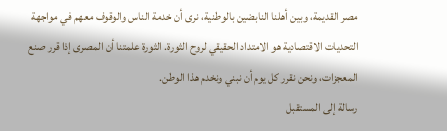مصر القديمة، وبين أهلنا النابضين بالوطنية، نرى أن خدمة الناس والوقوف معهم في مواجهة التحديات الاقتصادية هو الامتداد الحقيقي لروح الثورة. الثورة علمتنا أن المصرى إذا قرر صنع المعجزات، ونحن نقرر كل يوم أن نبني ونخدم هذا الوطن.
رسالة إلى المستقبل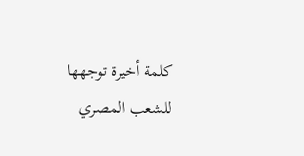كلمة أخيرة توجهها للشعب المصري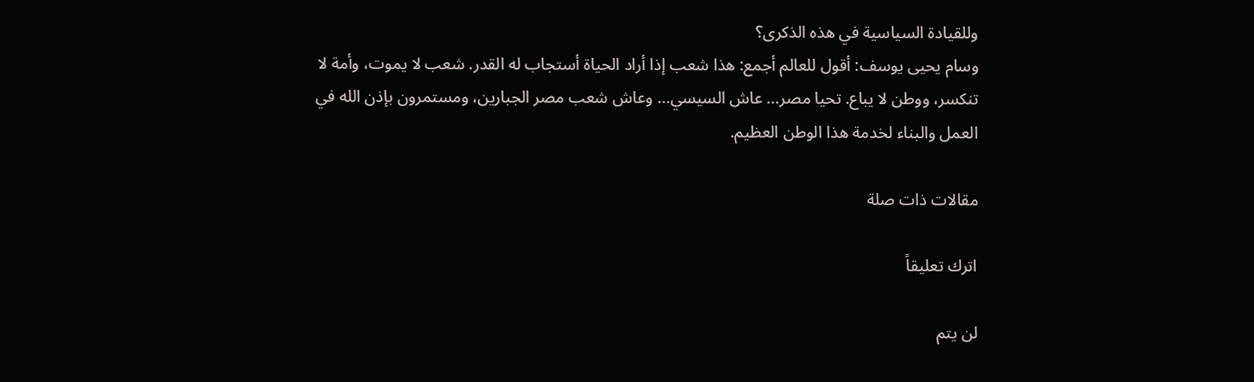وللقيادة السياسية في هذه الذكرى؟
وسام يحيى يوسف: أقول للعالم أجمع: هذا شعب إذا أراد الحياة أستجاب له القدر. شعب لا يموت، وأمة لا تنكسر، ووطن لا يباع. تحيا مصر… عاش السيسي… وعاش شعب مصر الجبارين، ومستمرون بإذن الله في العمل والبناء لخدمة هذا الوطن العظيم.

مقالات ذات صلة

اترك تعليقاً

لن يتم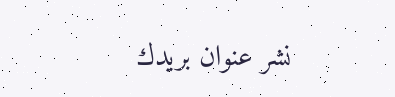نشر عنوان بريدك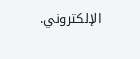الإلكتروني.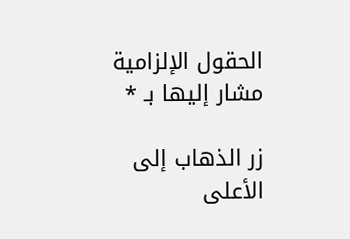الحقول الإلزامية مشار إليها بـ *

زر الذهاب إلى الأعلى